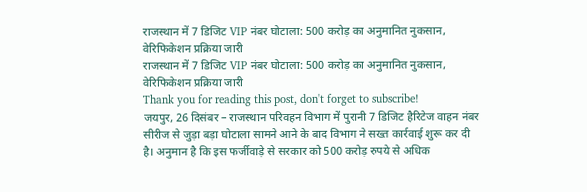राजस्थान में 7 डिजिट VIP नंबर घोटाला: 500 करोड़ का अनुमानित नुकसान, वेरिफिकेशन प्रक्रिया जारी
राजस्थान में 7 डिजिट VIP नंबर घोटाला: 500 करोड़ का अनुमानित नुकसान, वेरिफिकेशन प्रक्रिया जारी
Thank you for reading this post, don't forget to subscribe!
जयपुर, 26 दिसंबर – राजस्थान परिवहन विभाग में पुरानी 7 डिजिट हैरिटेज वाहन नंबर सीरीज से जुड़ा बड़ा घोटाला सामने आने के बाद विभाग ने सख्त कार्रवाई शुरू कर दी है। अनुमान है कि इस फर्जीवाड़े से सरकार को 500 करोड़ रुपये से अधिक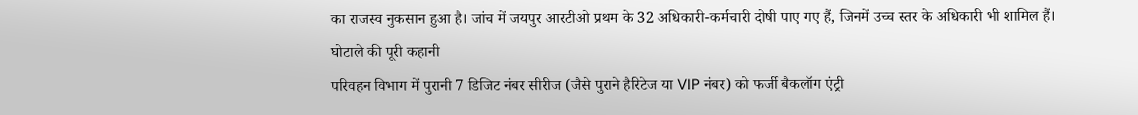का राजस्व नुकसान हुआ है। जांच में जयपुर आरटीओ प्रथम के 32 अधिकारी-कर्मचारी दोषी पाए गए हैं, जिनमें उच्च स्तर के अधिकारी भी शामिल हैं।
घोटाले की पूरी कहानी
परिवहन विभाग में पुरानी 7 डिजिट नंबर सीरीज (जैसे पुराने हैरिटेज या VIP नंबर) को फर्जी बैकलॉग एंट्री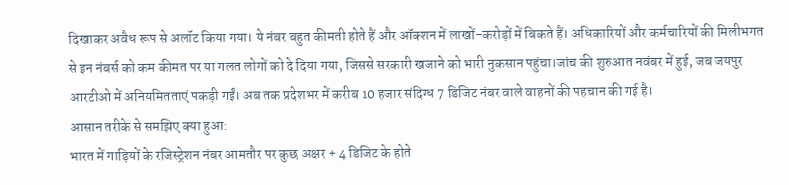दिखाकर अवैध रूप से अलॉट किया गया। ये नंबर बहुत कीमती होते हैं और ऑक्शन में लाखों-करोड़ों में बिकते हैं। अधिकारियों और कर्मचारियों की मिलीभगत से इन नंबर्स को कम कीमत पर या गलत लोगों को दे दिया गया, जिससे सरकारी खजाने को भारी नुकसान पहुंचा।जांच की शुरुआत नवंबर में हुई, जब जयपुर आरटीओ में अनियमितताएं पकड़ी गईं। अब तक प्रदेशभर में करीब 10 हजार संदिग्ध 7 डिजिट नंबर वाले वाहनों की पहचान की गई है।
आसान तरीके से समझिए क्या हुआ:
भारत में गाड़ियों के रजिस्ट्रेशन नंबर आमतौर पर कुछ अक्षर + 4 डिजिट के होते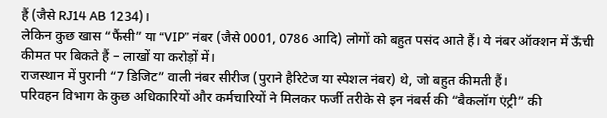हैं (जैसे RJ14 AB 1234)।
लेकिन कुछ खास “फैंसी” या “VIP” नंबर (जैसे 0001, 0786 आदि) लोगों को बहुत पसंद आते हैं। ये नंबर ऑक्शन में ऊँची कीमत पर बिकते हैं – लाखों या करोड़ों में।
राजस्थान में पुरानी “7 डिजिट” वाली नंबर सीरीज (पुराने हैरिटेज या स्पेशल नंबर) थे, जो बहुत कीमती हैं।
परिवहन विभाग के कुछ अधिकारियों और कर्मचारियों ने मिलकर फर्जी तरीके से इन नंबर्स की “बैकलॉग एंट्री” की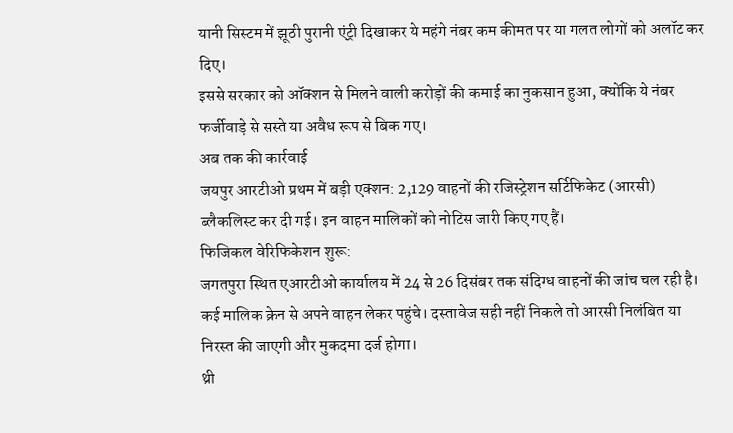यानी सिस्टम में झूठी पुरानी एंट्री दिखाकर ये महंगे नंबर कम कीमत पर या गलत लोगों को अलॉट कर दिए।
इससे सरकार को ऑक्शन से मिलने वाली करोड़ों की कमाई का नुकसान हुआ, क्योंकि ये नंबर फर्जीवाड़े से सस्ते या अवैध रूप से बिक गए।
अब तक की कार्रवाई
जयपुर आरटीओ प्रथम में बड़ी एक्शन: 2,129 वाहनों की रजिस्ट्रेशन सर्टिफिकेट (आरसी) ब्लैकलिस्ट कर दी गई। इन वाहन मालिकों को नोटिस जारी किए गए हैं।
फिजिकल वेरिफिकेशन शुरू:
जगतपुरा स्थित एआरटीओ कार्यालय में 24 से 26 दिसंबर तक संदिग्ध वाहनों की जांच चल रही है। कई मालिक क्रेन से अपने वाहन लेकर पहुंचे। दस्तावेज सही नहीं निकले तो आरसी निलंबित या निरस्त की जाएगी और मुकदमा दर्ज होगा।
थ्री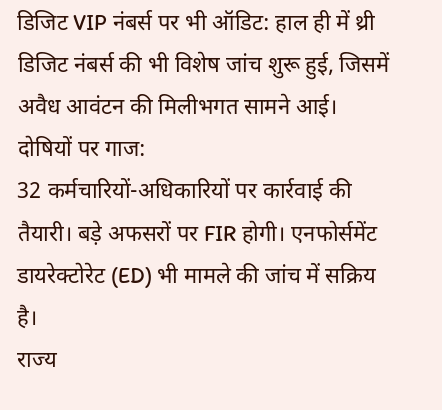डिजिट VIP नंबर्स पर भी ऑडिट: हाल ही में थ्री डिजिट नंबर्स की भी विशेष जांच शुरू हुई, जिसमें अवैध आवंटन की मिलीभगत सामने आई।
दोषियों पर गाज:
32 कर्मचारियों-अधिकारियों पर कार्रवाई की तैयारी। बड़े अफसरों पर FIR होगी। एनफोर्समेंट डायरेक्टोरेट (ED) भी मामले की जांच में सक्रिय है।
राज्य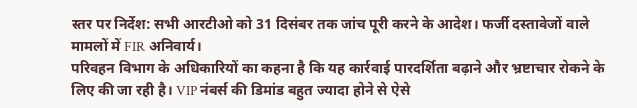स्तर पर निर्देश: सभी आरटीओ को 31 दिसंबर तक जांच पूरी करने के आदेश। फर्जी दस्तावेजों वाले मामलों में FIR अनिवार्य।
परिवहन विभाग के अधिकारियों का कहना है कि यह कार्रवाई पारदर्शिता बढ़ाने और भ्रष्टाचार रोकने के लिए की जा रही है। VIP नंबर्स की डिमांड बहुत ज्यादा होने से ऐसे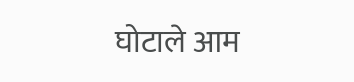घोटाले आम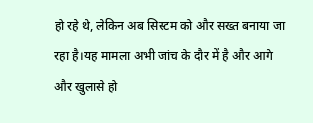हो रहे थे, लेकिन अब सिस्टम को और सख्त बनाया जा रहा है।यह मामला अभी जांच के दौर में है और आगे और खुलासे हो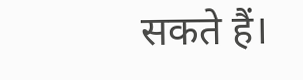सकते हैं।